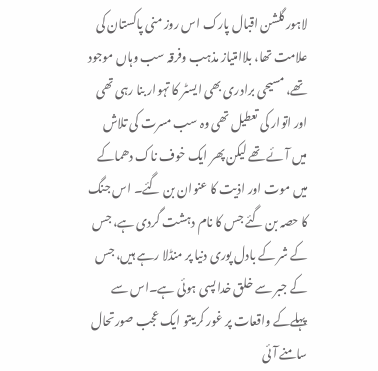لاہور گلشن اقبال پارک اس روز منی پاکستان کی علامت تھا، بلاامتیاز مذہب وفرقہ سب وہاں موجود تھے، مسیحی برادری بھی ایسٹر کا تہوار بنا رہی تھی اور اتوار کی تعطیل تھی وہ سب مسرت کی تلاش میں آئے تھے لیکن پھر ایک خوف ناک دھماکے میں موت اور اذیت کا عنوان بن گئے۔ اس جنگ کا حصہ بن گئے جس کا نام دہشت گردی ہے، جس کے شر کے بادل پوری دنیا پر منڈلا رہے ہیں، جس کے جبر سے خلق خدا پسی ہوئی ہے۔اس سے پہلےکے واقعات پر غور کریںتو ایک عجب صورتحال سامنے آئی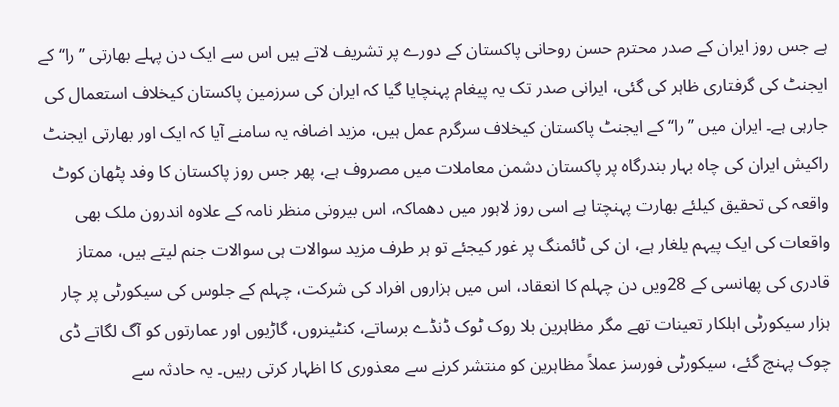ہے جس روز ایران کے صدر محترم حسن روحانی پاکستان کے دورے پر تشریف لاتے ہیں اس سے ایک دن پہلے بھارتی ’’را‘‘ کے ایجنٹ کی گرفتاری ظاہر کی گئی، ایرانی صدر تک یہ پیغام پہنچایا گیا کہ ایران کی سرزمین پاکستان کیخلاف استعمال کی جارہی ہے۔ ایران میں ’’را‘‘ کے ایجنٹ پاکستان کیخلاف سرگرم عمل ہیں، مزید اضافہ یہ سامنے آیا کہ ایک اور بھارتی ایجنٹ راکیش ایران کی چاہ بہار بندرگاہ پر پاکستان دشمن معاملات میں مصروف ہے، پھر جس روز پاکستان کا وفد پٹھان کوٹ واقعہ کی تحقیق کیلئے بھارت پہنچتا ہے اسی روز لاہور میں دھماکہ، اس بیرونی منظر نامہ کے علاوہ اندرون ملک بھی واقعات کی ایک پیہم یلغار ہے، ان کی ٹائمنگ پر غور کیجئے تو ہر طرف مزید سوالات ہی سوالات جنم لیتے ہیں، ممتاز قادری کی پھانسی کے 28ویں دن چہلم کا انعقاد، اس میں ہزاروں افراد کی شرکت، چہلم کے جلوس کی سیکورٹی پر چار ہزار سیکورٹی اہلکار تعینات تھے مگر مظاہرین بلا روک ٹوک ڈنڈے برساتے، کنٹینروں، گاڑیوں اور عمارتوں کو آگ لگاتے ڈی چوک پہنچ گئے، سیکورٹی فورسز عملاً مظاہرین کو منتشر کرنے سے معذوری کا اظہار کرتی رہیں۔ یہ حادثہ سے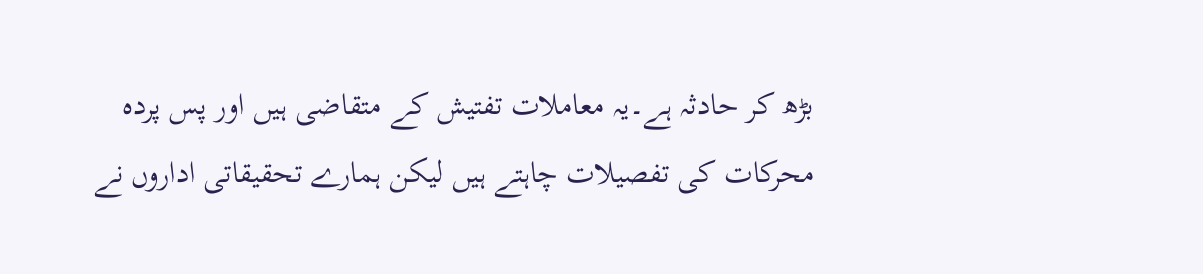بڑھ کر حادثہ ہے۔یہ معاملات تفتیش کے متقاضی ہیں اور پس پردہ محرکات کی تفصیلات چاہتے ہیں لیکن ہمارے تحقیقاتی اداروں نے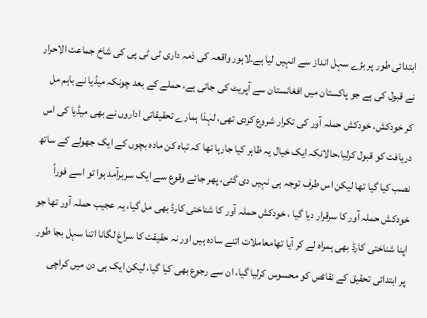ابتدائی طور پر بڑے سہل انداز سے انہیں لیا ہے۔لاہور واقعہ کی ذمہ داری ٹی ٹی پی کی شاخ جماعت الاحرار نے قبول کی ہے جو پاکستان میں افغانستان سے آپریٹ کی جاتی ہے، حملے کے بعد چونکہ میڈیا نے باہم مل کر خودکش، خودکش حملہ آور کی تکرار شروع کردی تھی، لہٰذا ہمارے تحقیقاتی اداروں نے بھی میڈیا کی اس دریافت کو قبول کرلیا،حالانکہ ایک خیال یہ ظاہر کیا جارہا تھا کہ تباہ کن مادہ بچوں کے ایک جھولے کے ساتھ نصب کیا گیا تھا لیکن اس طرف توجہ ہی نہیں دی گئی، پھر جائے وقوع سے ایک سربرآمد ہوا تو اسے فوراً خودکش حملہ آور کا سرقرار دیا گیا ، خودکش حملہ آور کا شناختی کارڈ بھی مل گیا، یہ عجیب حملہ آور تھا جو اپنا شناختی کارڈ بھی ہمراہ لے کر آیا تھامعاملات اتنے سادہ ہیں اور نہ حقیقت کا سراغ لگانا اتنا سہل بجا طور پر ابتدائی تحقیق کے نقائص کو محسوس کرلیا گیا، ان سے رجوع بھی کیا گیا، لیکن ایک ہی دن میں کراچی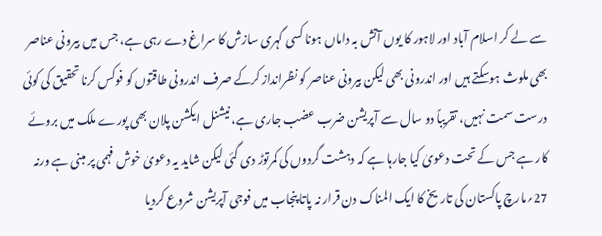سے لے کر اسلام آباد اور لاہور کا یوں آتش بہ داماں ہونا کسی گہری سازش کا سراغ دے رہی ہے، جس میں بیرونی عناصر بھی ملوث ہوسکتے ہیں اور اندرونی بھی لیکن بیرونی عناصر کو نظرانداز کرکے صرف اندرونی طاقتوں کو فوکس کرنا تحقیق کی کوئی درست سمت نہیں، تقریباً دو سال سے آپریشن ضرب عضب جاری ہے، نیشنل ایکشن پلان بھی پورے ملک میں بروئے کار ہے جس کے تحت دعویٰ کیا جارہا ہے کہ دہشت گردوں کی کمرتوڑ دی گئی لیکن شاید یہ دعویٰ خوش فہمی پر مبنی ہے ورنہ 27؍مارچ پاکستان کی تاریخ کا ایک المناک دن قرار نہ پاتا پنجاب میں فوجی آپریشن شروع کردیا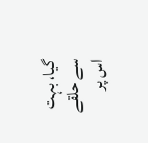گیا، بہت سے حلقے اس پر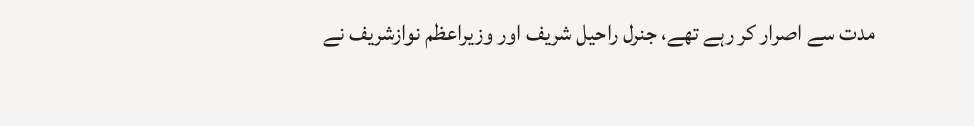مدت سے اصرار کر رہے تھے، جنرل راحیل شریف اور وزیراعظم نوازشریف نے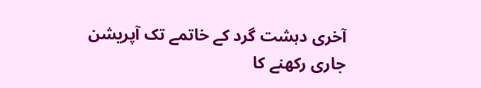آخری دہشت گرد کے خاتمے تک آپریشن جاری رکھنے کا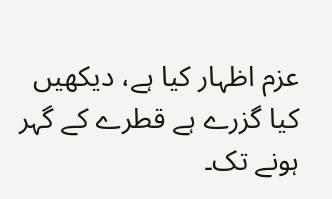عزم اظہار کیا ہے، دیکھیں کیا گزرے ہے قطرے کے گہر ہونے تک۔